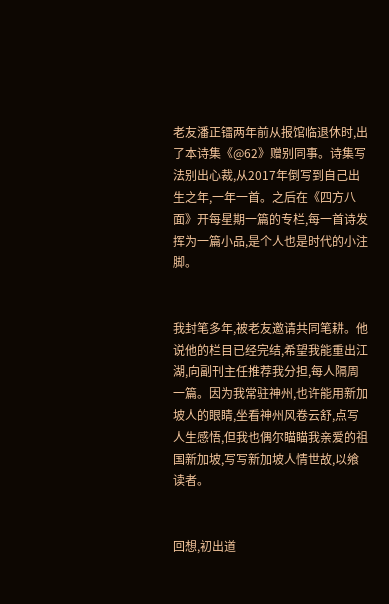老友潘正镭两年前从报馆临退休时,出了本诗集《@62》赠别同事。诗集写法别出心裁,从2017年倒写到自己出生之年,一年一首。之后在《四方八面》开每星期一篇的专栏,每一首诗发挥为一篇小品,是个人也是时代的小注脚。


我封笔多年,被老友邀请共同笔耕。他说他的栏目已经完结,希望我能重出江湖,向副刊主任推荐我分担,每人隔周一篇。因为我常驻神州,也许能用新加坡人的眼睛,坐看神州风卷云舒,点写人生感悟,但我也偶尔瞄瞄我亲爱的祖国新加坡,写写新加坡人情世故,以飨读者。


回想,初出道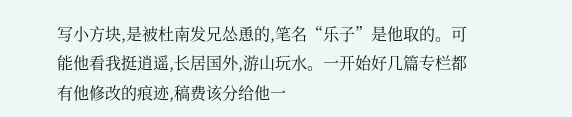写小方块,是被杜南发兄怂恿的,笔名“乐子”是他取的。可能他看我挺逍遥,长居国外,游山玩水。一开始好几篇专栏都有他修改的痕迹,稿费该分给他一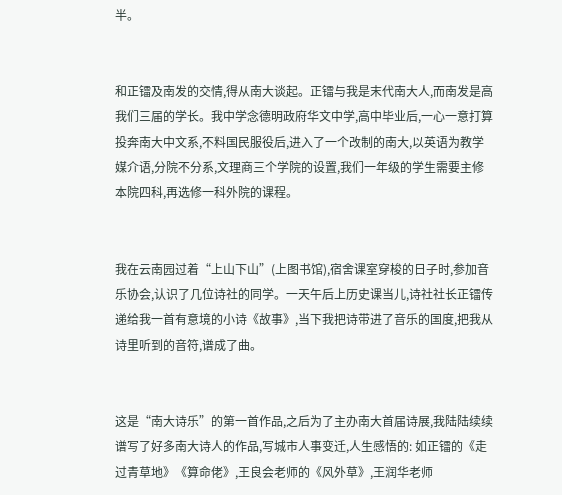半。


和正镭及南发的交情,得从南大谈起。正镭与我是末代南大人,而南发是高我们三届的学长。我中学念德明政府华文中学,高中毕业后,一心一意打算投奔南大中文系,不料国民服役后,进入了一个改制的南大,以英语为教学媒介语,分院不分系,文理商三个学院的设置,我们一年级的学生需要主修本院四科,再选修一科外院的课程。


我在云南园过着“上山下山”(上图书馆),宿舍课室穿梭的日子时,参加音乐协会,认识了几位诗社的同学。一天午后上历史课当儿,诗社社长正镭传递给我一首有意境的小诗《故事》,当下我把诗带进了音乐的国度,把我从诗里听到的音符,谱成了曲。


这是“南大诗乐”的第一首作品,之后为了主办南大首届诗展,我陆陆续续谱写了好多南大诗人的作品,写城市人事变迁,人生感悟的: 如正镭的《走过青草地》《算命佬》,王良会老师的《风外草》,王润华老师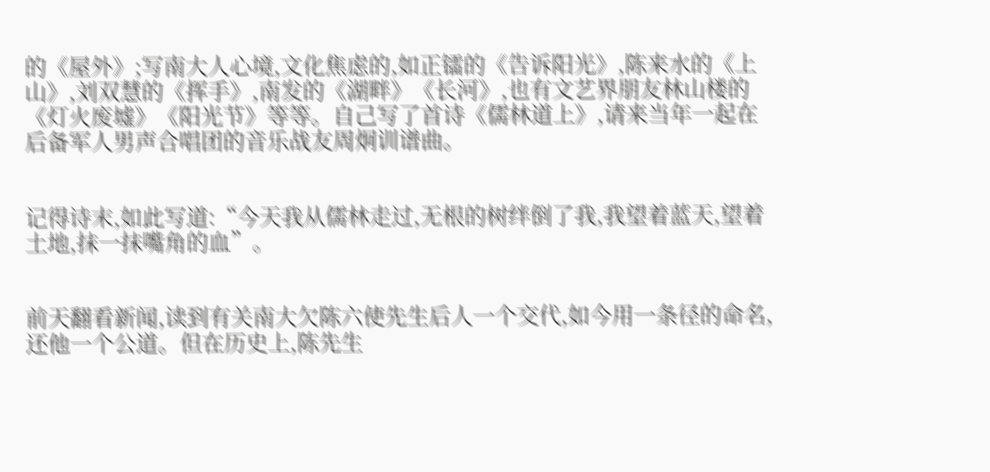的《屋外》;写南大人心境,文化焦虑的,如正镭的《告诉阳光》,陈来水的《上山》,刘双慧的《挥手》,南发的《湖畔》《长河》,也有文艺界朋友林山楼的《灯火废墟》《阳光节》等等。自己写了首诗《儒林道上》,请来当年一起在后备军人男声合唱团的音乐战友周炯训谱曲。


记得诗末,如此写道:“今天我从儒林走过,无根的树绊倒了我,我望着蓝天,望着土地,抹一抹嘴角的血”。


前天翻看新闻,读到有关南大欠陈六使先生后人一个交代,如今用一条径的命名,还他一个公道。但在历史上,陈先生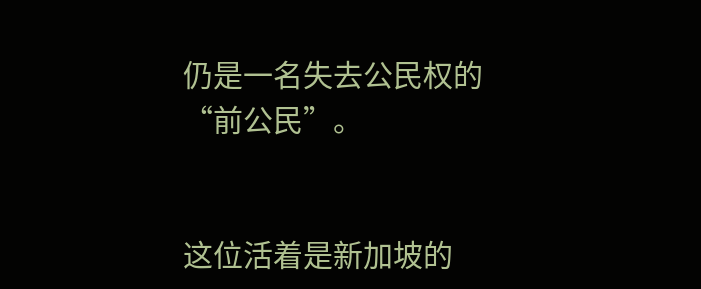仍是一名失去公民权的“前公民”。


这位活着是新加坡的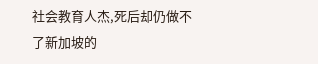社会教育人杰,死后却仍做不了新加坡的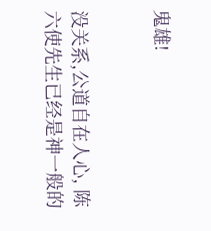鬼雄!


没关系,公道自在人心, 陈六使先生已经是神一般的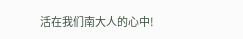活在我们南大人的心中!